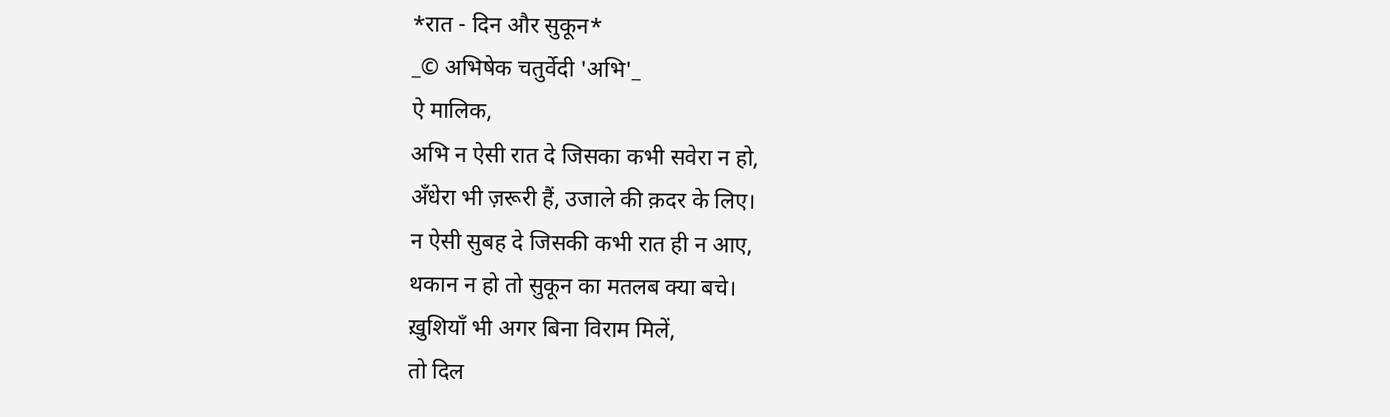*रात - दिन और सुकून*
_© अभिषेक चतुर्वेदी 'अभि'_
ऐ मालिक,
अभि न ऐसी रात दे जिसका कभी सवेरा न हो,
ॲंधेरा भी ज़रूरी हैं, उजाले की क़दर के लिए।
न ऐसी सुबह दे जिसकी कभी रात ही न आए,
थकान न हो तो सुकून का मतलब क्या बचे।
ख़ुशियाँ भी अगर बिना विराम मिलें,
तो दिल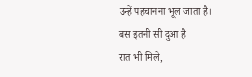उन्हें पहचानना भूल जाता है।
बस इतनी सी दुआ है
रात भी मिले,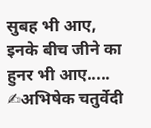सुबह भी आए,
इनके बीच जीने का हुनर भी आए.....
✍अभिषेक चतुर्वेदी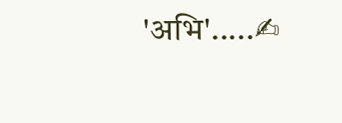'अभि'.....✍